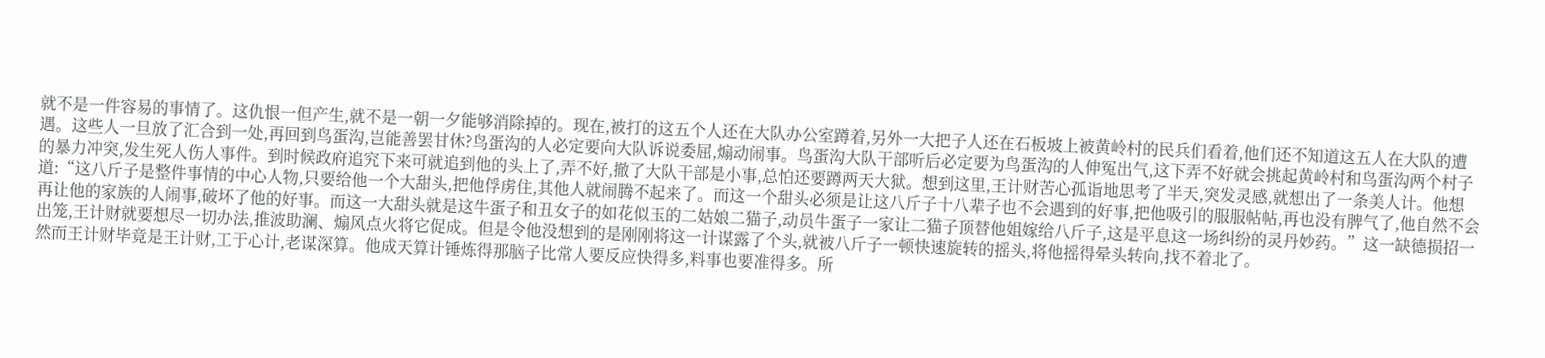就不是一件容易的事情了。这仇恨一但产生,就不是一朝一夕能够消除掉的。现在,被打的这五个人还在大队办公室蹲着,另外一大把子人还在石板坡上被黄岭村的民兵们看着,他们还不知道这五人在大队的遭遇。这些人一旦放了汇合到一处,再回到鸟蛋沟,岂能善罢甘休?鸟蛋沟的人必定要向大队诉说委屈,煽动闹事。鸟蛋沟大队干部听后必定要为鸟蛋沟的人伸冤出气,这下弄不好就会挑起黄岭村和鸟蛋沟两个村子的暴力冲突,发生死人伤人事件。到时候政府追究下来可就追到他的头上了,弄不好,撤了大队干部是小事,总怕还要蹲两天大狱。想到这里,王计财苦心孤诣地思考了半天,突发灵感,就想出了一条美人计。他想道:“这八斤子是整件事情的中心人物,只要给他一个大甜头,把他俘虏住,其他人就闹腾不起来了。而这一个甜头必须是让这八斤子十八辈子也不会遇到的好事,把他吸引的服服帖帖,再也没有脾气了,他自然不会再让他的家族的人闹事,破坏了他的好事。而这一大甜头就是这牛蛋子和丑女子的如花似玉的二姑娘二猫子,动员牛蛋子一家让二猫子顶替他姐嫁给八斤子,这是平息这一场纠纷的灵丹妙药。”这一缺德损招一出笼,王计财就要想尽一切办法,推波助澜、煽风点火将它促成。但是令他没想到的是刚刚将这一计谋露了个头,就被八斤子一顿快速旋转的摇头,将他摇得晕头转向,找不着北了。
然而王计财毕竟是王计财,工于心计,老谋深算。他成天算计锤炼得那脑子比常人要反应快得多,料事也要准得多。所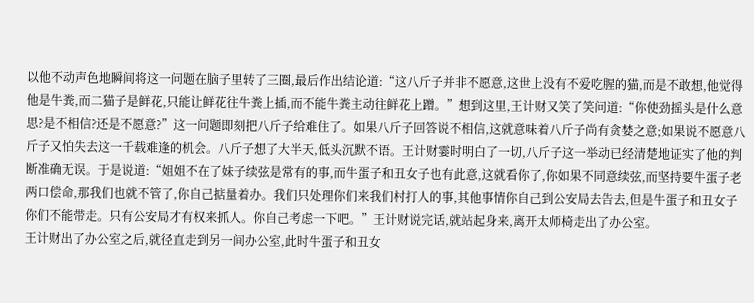以他不动声色地瞬间将这一问题在脑子里转了三圈,最后作出结论道:“这八斤子并非不愿意,这世上没有不爱吃腥的猫,而是不敢想,他觉得他是牛粪,而二猫子是鲜花,只能让鲜花往牛粪上插,而不能牛粪主动往鲜花上蹭。”想到这里,王计财又笑了笑问道:“你使劲摇头是什么意思?是不相信?还是不愿意?”这一问题即刻把八斤子给难住了。如果八斤子回答说不相信,这就意味着八斤子尚有贪婪之意;如果说不愿意八斤子又怕失去这一千载难逢的机会。八斤子想了大半天,低头沉默不语。王计财霎时明白了一切,八斤子这一举动已经清楚地证实了他的判断准确无误。于是说道:“姐姐不在了妹子续弦是常有的事,而牛蛋子和丑女子也有此意,这就看你了,你如果不同意续弦,而坚持要牛蛋子老两口偿命,那我们也就不管了,你自己掂量着办。我们只处理你们来我们村打人的事,其他事情你自己到公安局去告去,但是牛蛋子和丑女子你们不能带走。只有公安局才有权来抓人。你自己考虑一下吧。”王计财说完话,就站起身来,离开太师椅走出了办公室。
王计财出了办公室之后,就径直走到另一间办公室,此时牛蛋子和丑女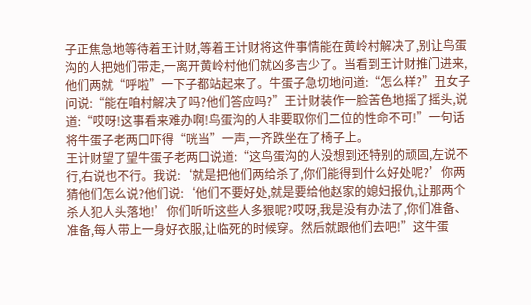子正焦急地等待着王计财,等着王计财将这件事情能在黄岭村解决了,别让鸟蛋沟的人把她们带走,一离开黄岭村他们就凶多吉少了。当看到王计财推门进来,他们两就“呼啦”一下子都站起来了。牛蛋子急切地问道:“怎么样?”丑女子问说:“能在咱村解决了吗?他们答应吗?”王计财装作一脸苦色地摇了摇头,说道:“哎呀!这事看来难办啊!鸟蛋沟的人非要取你们二位的性命不可!”一句话将牛蛋子老两口吓得“咣当”一声,一齐跌坐在了椅子上。
王计财望了望牛蛋子老两口说道:“这鸟蛋沟的人没想到还特别的顽固,左说不行,右说也不行。我说:‘就是把他们两给杀了,你们能得到什么好处呢?’你两猜他们怎么说?他们说:‘他们不要好处,就是要给他赵家的媳妇报仇,让那两个杀人犯人头落地!’你们听听这些人多狠呢?哎呀,我是没有办法了,你们准备、准备,每人带上一身好衣服,让临死的时候穿。然后就跟他们去吧!”这牛蛋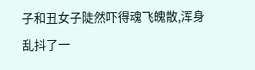子和丑女子陡然吓得魂飞魄散,浑身乱抖了一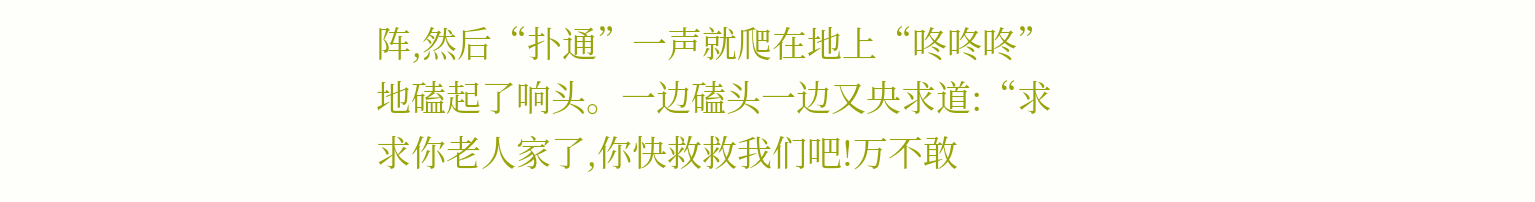阵,然后“扑通”一声就爬在地上“咚咚咚”地磕起了响头。一边磕头一边又央求道:“求求你老人家了,你快救救我们吧!万不敢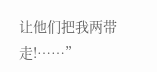让他们把我两带走!……”